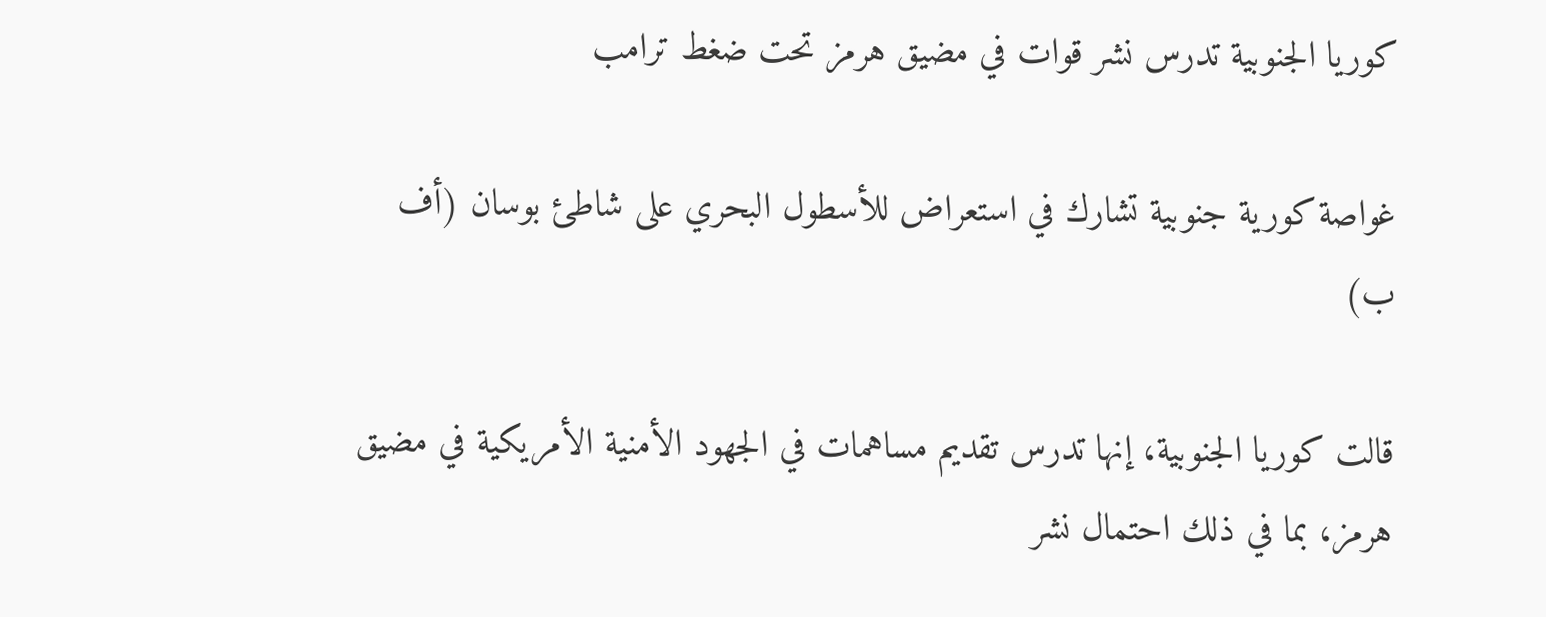كوريا الجنوبية تدرس نشر قوات في مضيق هرمز تحت ضغط ترامب

غواصة كورية جنوبية تشارك في استعراض للأسطول البحري على شاطئ بوسان (أف ب)

قالت كوريا الجنوبية، إنها تدرس تقديم مساهمات في الجهود الأمنية الأمريكية في مضيق هرمز، بما في ذلك احتمال نشر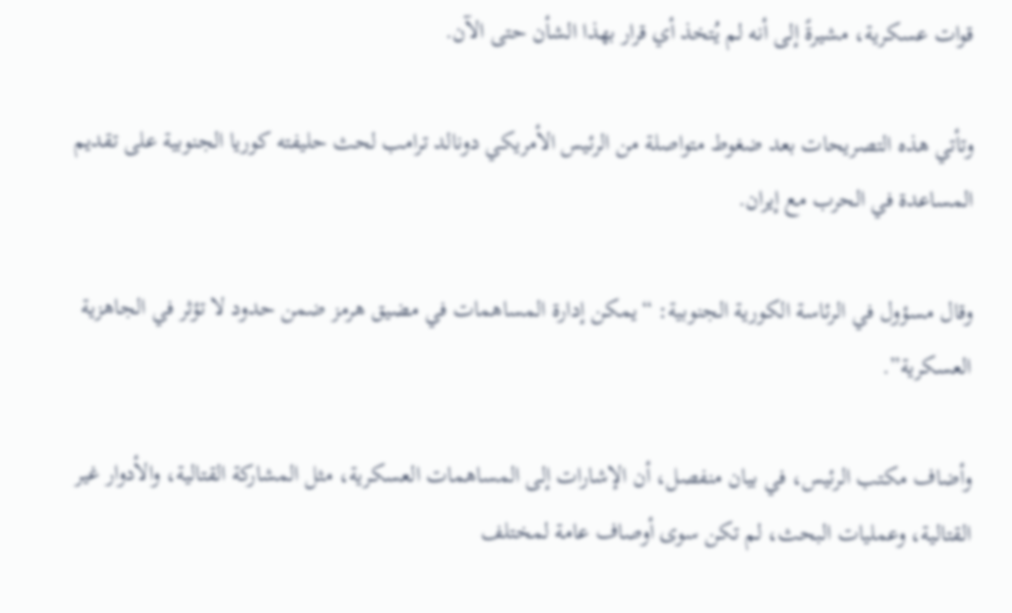قوات عسكرية، مشيرةً إلى أنه لم يُتخذ أي قرار بهذا الشأن حتى الآن.

وتأتي هذه التصريحات بعد ضغوط متواصلة من الرئيس الأمريكي دونالد ترامب لحث حليفته كوريا الجنوبية على تقديم المساعدة في الحرب مع إيران.

وقال مسؤول في الرئاسة الكورية الجنوبية: “يمكن إدارة المساهمات في مضيق هرمز ضمن حدود لا تؤثر في الجاهزية العسكرية”.

وأضاف مكتب الرئيس، في بيان منفصل، أن الإشارات إلى المساهمات العسكرية، مثل المشاركة القتالية، والأدوار غير القتالية، وعمليات البحث، لم تكن سوى أوصاف عامة لمختلف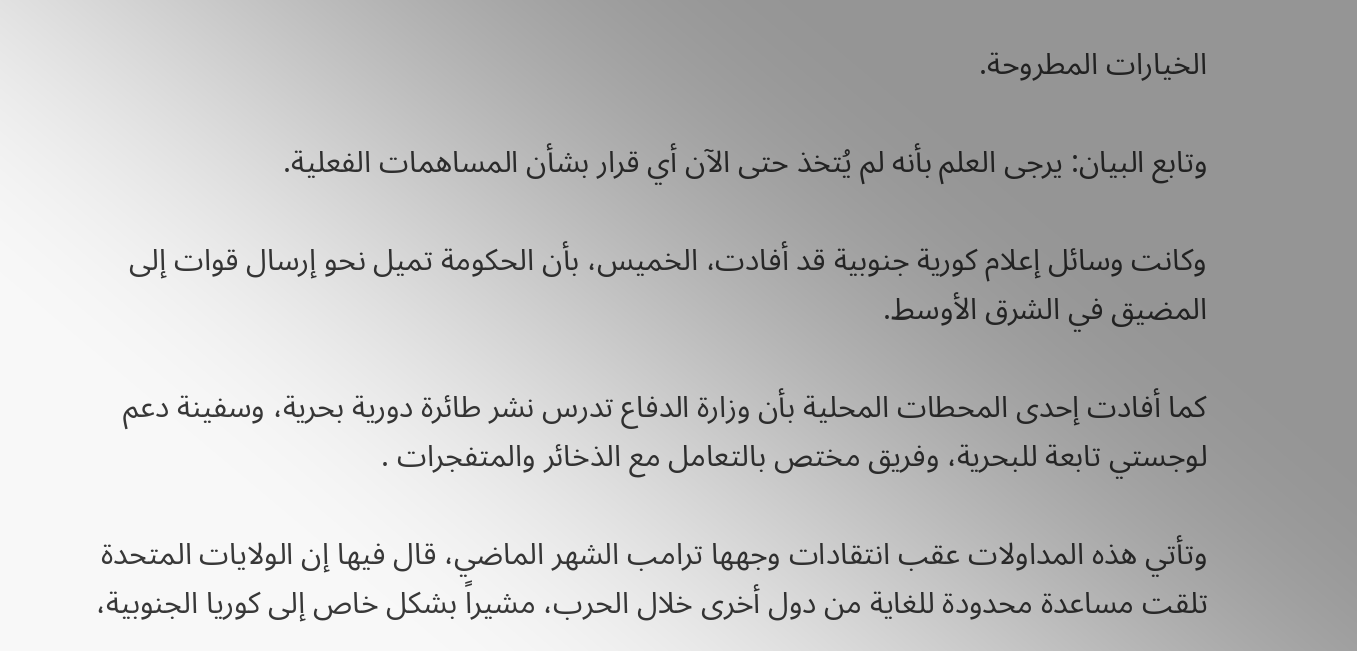الخيارات المطروحة.

وتابع البيان: يرجى العلم بأنه لم يُتخذ حتى الآن أي قرار بشأن المساهمات الفعلية.

وكانت وسائل إعلام كورية جنوبية قد أفادت، الخميس، بأن الحكومة تميل نحو إرسال قوات إلى المضيق في الشرق الأوسط.

كما أفادت إحدى المحطات المحلية بأن وزارة الدفاع تدرس نشر طائرة دورية بحرية، وسفينة دعم لوجستي تابعة للبحرية، وفريق مختص بالتعامل مع الذخائر والمتفجرات .

وتأتي هذه المداولات عقب انتقادات وجهها ترامب الشهر الماضي، قال فيها إن الولايات المتحدة تلقت مساعدة محدودة للغاية من دول أخرى خلال الحرب، مشيراً بشكل خاص إلى كوريا الجنوبية،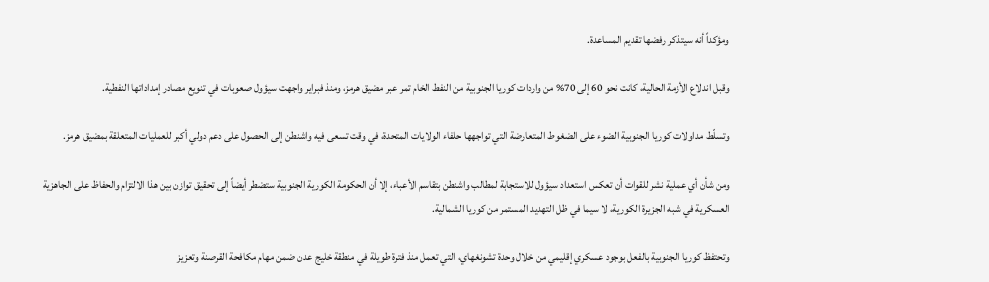ومؤكداً أنه سيتذكر رفضها تقديم المساعدة.

وقبل اندلاع الأزمة الحالية، كانت نحو 60 إلى 70% من واردات كوريا الجنوبية من النفط الخام تمر عبر مضيق هرمز، ومنذ فبراير واجهت سيؤول صعوبات في تنويع مصادر إمداداتها النفطية.

وتسلّط مداولات كوريا الجنوبية الضوء على الضغوط المتعارضة التي تواجهها حلفاء الولايات المتحدة، في وقت تسعى فيه واشنطن إلى الحصول على دعم دولي أكبر للعمليات المتعلقة بمضيق هرمز.

ومن شأن أي عملية نشر للقوات أن تعكس استعداد سيؤول للاستجابة لمطالب واشنطن بتقاسم الأعباء، إلا أن الحكومة الكورية الجنوبية ستضطر أيضاً إلى تحقيق توازن بين هذا الالتزام والحفاظ على الجاهزية العسكرية في شبه الجزيرة الكورية، لا سيما في ظل التهديد المستمر من كوريا الشمالية.

وتحتفظ كوريا الجنوبية بالفعل بوجود عسكري إقليمي من خلال وحدة تشونغهاي، التي تعمل منذ فترة طويلة في منطقة خليج عدن ضمن مهام مكافحة القرصنة وتعزيز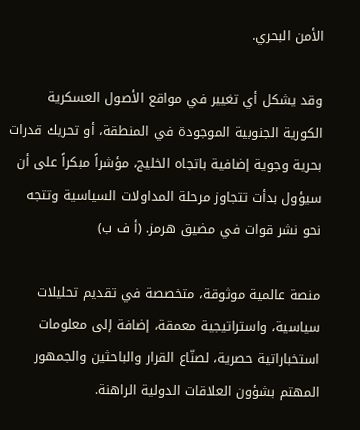الأمن البحري.

وقد يشكل أي تغيير في مواقع الأصول العسكرية الكورية الجنوبية الموجودة في المنطقة، أو تحريك قدرات بحرية وجوية إضافية باتجاه الخليج، مؤشراً مبكراً على أن سيؤول بدأت تتجاوز مرحلة المداولات السياسية وتتجه نحو نشر قوات في مضيق هرمز. (أ ف ب)

منصة عالمية موثوقة، متخصصة في تقديم تحليلات سياسية، واستراتيجية معمقة، إضافة إلى معلومات استخباراتية حصرية، لصنّاع القرار والباحثين والجمهور المهتم بشؤون العلاقات الدولية الراهنة.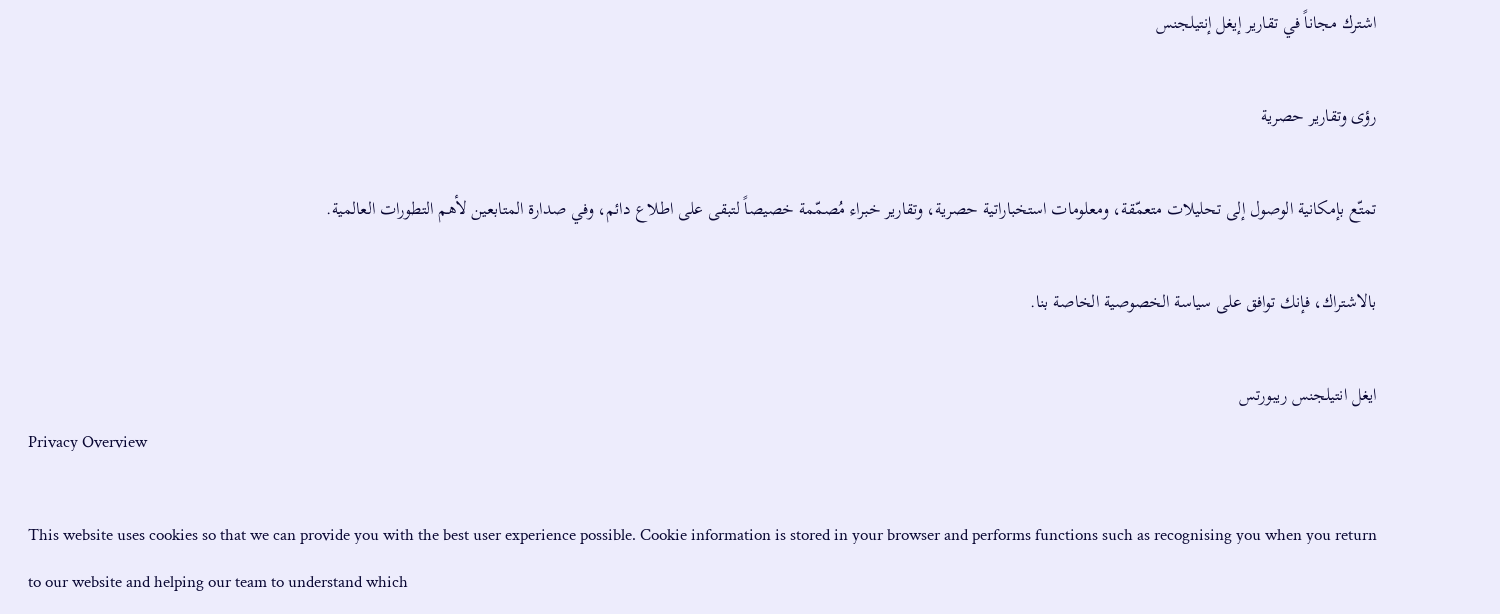اشترك مجاناً في تقارير إيغل إنتيلجنس

رؤى وتقارير حصرية

تمتّع بإمكانية الوصول إلى تحليلات متعمّقة، ومعلومات استخباراتية حصرية، وتقارير خبراء مُصمّمة خصيصاً لتبقى على اطلاع دائم، وفي صدارة المتابعين لأهم التطورات العالمية.

بالاشتراك، فإنك توافق على سياسة الخصوصية الخاصة بنا.

ايغل انتيلجنس ريبورتس
Privacy Overview

This website uses cookies so that we can provide you with the best user experience possible. Cookie information is stored in your browser and performs functions such as recognising you when you return to our website and helping our team to understand which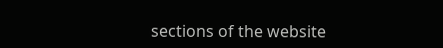sections of the website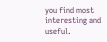you find most interesting and useful.